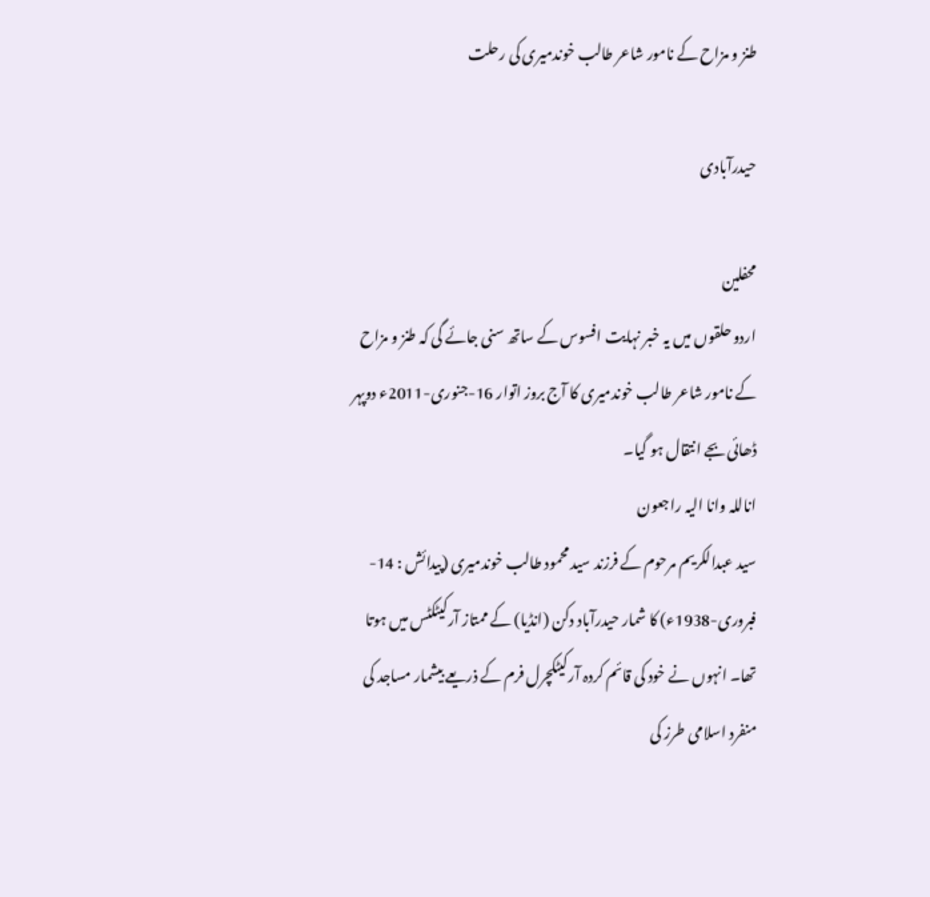طنز و مزاح کے نامور شاعر طالب خوندمیری کی رحلت

حیدرآبادی

محفلین
اردو حلقوں میں یہ خبر نہایت افسوس کے ساتھ سنی جائے گی کہ طنز و مزاح کے نامور شاعر طالب خوندمیری کا آج بروز اتوار 16-جنوری-2011ء دوپہر ڈھائی بجے انتقال ہو گیا۔
اناللہ وانا الیہ راجعون
سید عبدالکریم مرحوم کے فرزند سید محمود طالب خوندمیری (پیدائش : 14-فبروری-1938ء) کا شمار حیدرآباد دکن (انڈیا) کے ممتاز آرکیٹکٹس میں ہوتا تھا۔ انہوں نے خود کی قائم کردہ آرکیٹکچرل فرم کے ذریعے بیشمار مساجد کی منفرد اسلامی طرز کی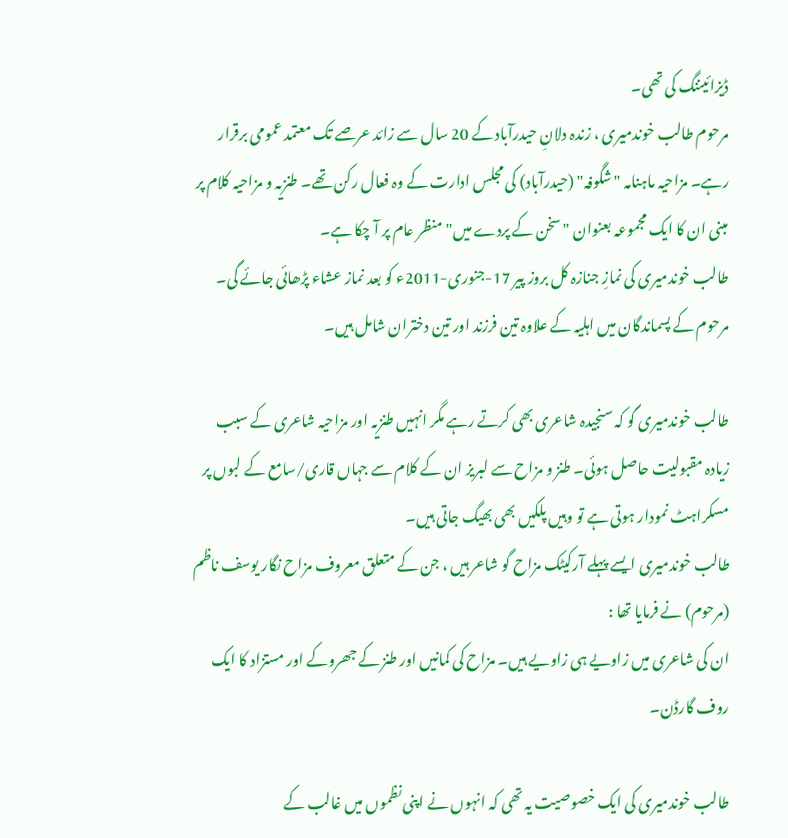ڈیزائیننگ کی تھی۔
مرحوم طالب خوندمیری ، زندہ دلانِ حیدرآباد کے 20 سال سے زائد عرصے تک معتمد عمومی برقرار رہے۔ مزاحیہ ماہنامہ "شگوفہ" (حیدرآباد) کی مجلس ادارت کے وہ فعال رکن تھے۔ طنزیہ و مزاحیہ کلام پر مبنی ان کا ایک مجموعہ بعنوان "سخن کے پردے میں" منظر عام پر آ چکا ہے۔
طالب خوندمیری کی نمازِ جنازہ کل بروز پیر 17-جنوری-2011ء کو بعد نماز عشاء پڑھائی جائے گی۔ مرحوم کے پسماندگان میں اہلیہ کے علاوہ تین فرزند اور تین دختران شامل ہیں۔

طالب خوندمیری گو کہ سنجیدہ شاعری بھی کرتے رہے مگر انہیں طنزیہ اور مزاحیہ شاعری کے سبب زیادہ مقبولیت حاصل ہوئی۔ طنز و مزاح سے لبریز ان کے کلام سے جہاں قاری/سامع کے لبوں پر مسکراہٹ نمودار ہوتی ہے تو وہیں پلکیں بھی بھیگ جاتی ہیں۔
طالب خوندمیری ایسے پہلے آرکیٹک مزاح گو شاعر ہیں ، جن کے متعلق معروف مزاح نگار یوسف ناظم (مرحوم) نے فرمایا تھا :
ان کی شاعری میں زاویے ہی زاویے ہیں۔ مزاح کی کمانیں اور طنز کے جھروکے اور مستزاد کا ایک روف گارڈن۔

طالب خوندمیری کی ایک خصوصیت یہ تھی کہ انہوں نے اپنی نظموں میں غالب کے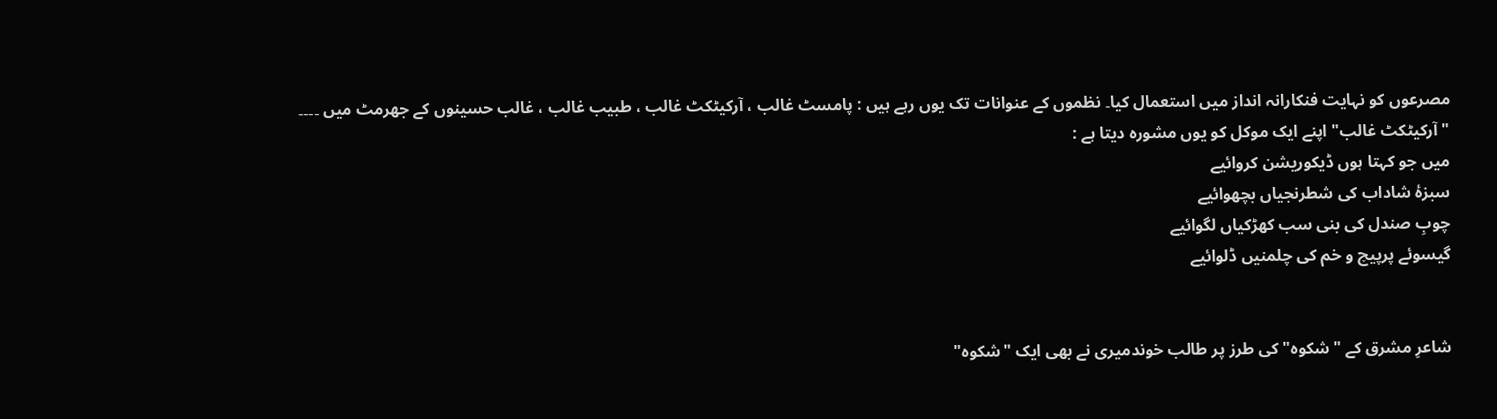مصرعوں کو نہایت فنکارانہ انداز میں استعمال کیا۔ نظموں کے عنوانات تک یوں رہے ہیں : پامسٹ غالب ، آرکیٹکٹ غالب ، طبیب غالب ، غالب حسینوں کے جھرمٹ میں ۔۔۔۔
"آرکیٹکٹ غالب" اپنے ایک موکل کو یوں مشورہ دیتا ہے :
میں جو کہتا ہوں ڈیکوریشن کروائیے
سبزۂ شاداب کی شطرنجیاں بچھوائیے
چوبِ صندل کی بنی سب کھڑکیاں لگوائیے
گیسوئے پرپیچ و خم کی چلمنیں ڈلوائیے


شاعرِ مشرق کے "شکوہ" کی طرز پر طالب خوندمیری نے بھی ایک "شکوہ"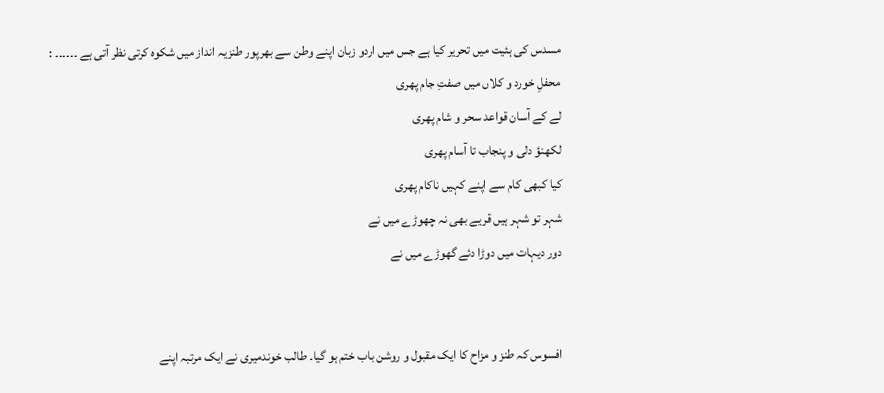مسدس کی ہئیت میں تحریر کیا ہے جس میں اردو زبان اپنے وطن سے بھرپور طنزیہ انداز میں شکوہ کرتی نظر آتی ہے ۔۔۔۔۔۔ :
محفلِ خورد و کلاں میں صفتِ جام پھری
لے کے آسان قواعد سحر و شام پھری
لکھنؤ دلی و پنجاب تا آسام پھری
کیا کبھی کام سے اپنے کہیں ناکام پھری
شہر تو شہر ہیں قریے بھی نہ چھوڑے میں نے
دور دیہات میں دوڑا دئے گھوڑے میں نے


افسوس کہ طنز و مزاح کا ایک مقبول و روشن باب ختم ہو گیا۔ طالب خوندمیری نے ایک مرتبہ اپنے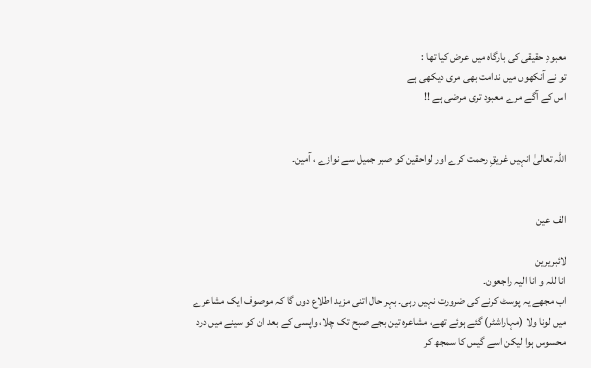معبودِ حقیقی کی بارگاہ میں عرض کیا تھا :
تو نے آنکھوں میں ندامت بھی مری دیکھی ہے
اس کے آگے مرے معبود تری مرضی ہے !!


اللہ تعالیٰ انہیں غریقِ رحمت کرے اور لواحقین کو صبر جمیل سے نوازے ، آمین۔


الف عین

لائبریرین
انا للہ و انا الیہ راجعون۔
اب مجھے یہ پوسٹ کرنے کی ضرورت نہیں رہی۔ بہر حال اتنی مزید اطلاع دوں گا کہ موصوف ایک مشاعرے میں لونا ولا (مہاراشٹر) گئے ہوئے تھے، مشاعرہ تین بجے صبح تک چلا، واپسی کے بعد ان کو سینے میں درد محسوس ہوا لیکن اسے گیس کا سمجھ کر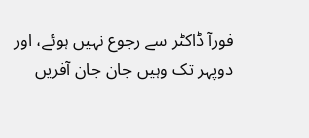فورآ ڈاکٹر سے رجوع نہیں ہوئے، اور دوپہر تک وہیں جان جان آفریں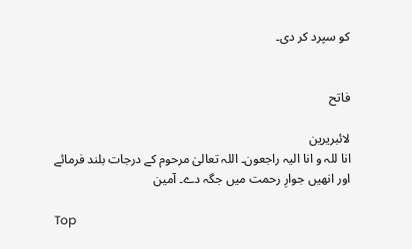کو سپرد کر دی۔


فاتح

لائبریرین
انا للہ و انا الیہ راجعون۔ اللہ تعالیٰ مرحوم کے درجات بلند فرمائے اور انھیں جوارِ رحمت میں جگہ دے۔ آمین

Top